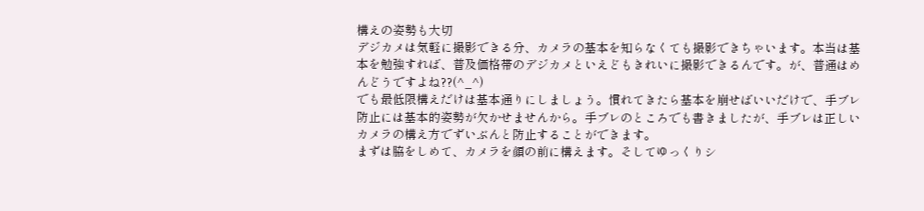構えの姿勢も大切
デジカメは気軽に撮影できる分、カメラの基本を知らなくても撮影できちゃいます。本当は基本を勉強すれば、普及価格帯のデジカメといえどもきれいに撮影できるんです。が、普通はめんどうですよね??(^_^)
でも最低限構えだけは基本通りにしましょう。慣れてきたら基本を崩せばいいだけで、手ブレ防止には基本的姿勢が欠かせませんから。手ブレのところでも書きましたが、手ブレは正しいカメラの構え方でずいぶんと防止することができます。
まずは脇をしめて、カメラを顔の前に構えます。そしてゆっくりシ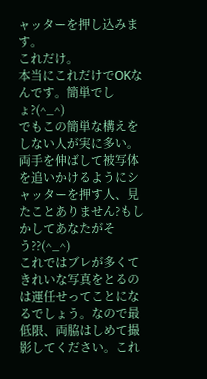ャッターを押し込みます。
これだけ。
本当にこれだけでOKなんです。簡単でしょ?(^_^)
でもこの簡単な構えをしない人が実に多い。両手を伸ばして被写体を追いかけるようにシャッターを押す人、見たことありません?もしかしてあなたがそう??(^_^)
これではブレが多くてきれいな写真をとるのは運任せってことになるでしょう。なので最低限、両脇はしめて撮影してください。これ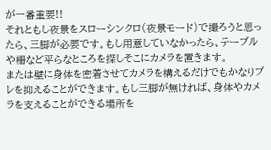が一番重要!!
それともし夜景をスローシンクロ(夜景モード)で撮ろうと思ったら、三脚が必要です。もし用意していなかったら、テーブルや柵など平らなところを探しそこにカメラを置きます。
または壁に身体を密着させてカメラを構えるだけでもかなりブレを抑えることができます。もし三脚が無ければ、身体やカメラを支えることができる場所を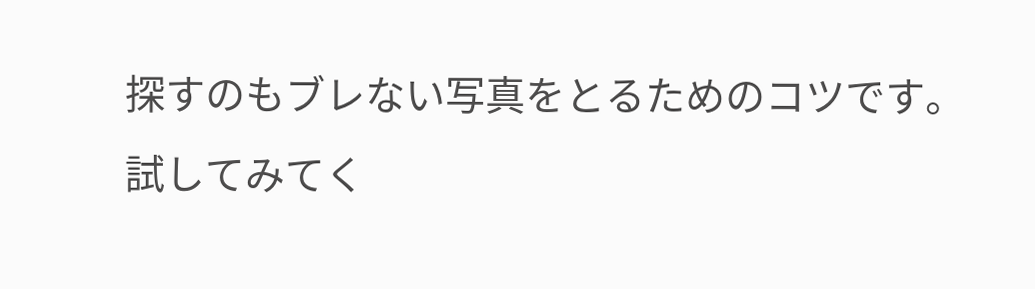探すのもブレない写真をとるためのコツです。
試してみてく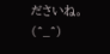ださいね。(^_^)